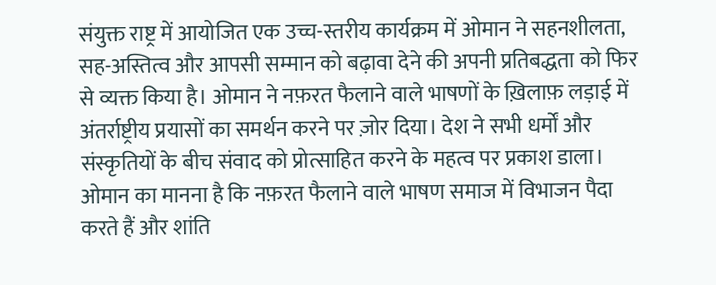संयुक्त राष्ट्र में आयोजित एक उच्च-स्तरीय कार्यक्रम में ओमान ने सहनशीलता, सह-अस्तित्व और आपसी सम्मान को बढ़ावा देने की अपनी प्रतिबद्धता को फिर से व्यक्त किया है। ओमान ने नफ़रत फैलाने वाले भाषणों के ख़िलाफ़ लड़ाई में अंतर्राष्ट्रीय प्रयासों का समर्थन करने पर ज़ोर दिया। देश ने सभी धर्मों और संस्कृतियों के बीच संवाद को प्रोत्साहित करने के महत्व पर प्रकाश डाला। ओमान का मानना है कि नफ़रत फैलाने वाले भाषण समाज में विभाजन पैदा करते हैं और शांति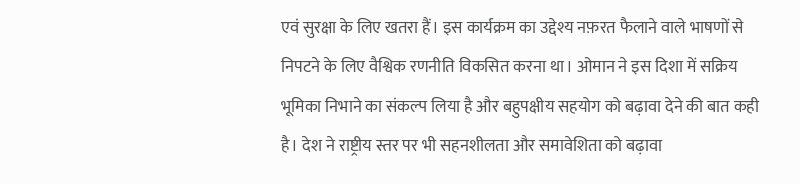एवं सुरक्षा के लिए खतरा हैं। इस कार्यक्रम का उद्देश्य नफ़रत फैलाने वाले भाषणों से निपटने के लिए वैश्विक रणनीति विकसित करना था। ओमान ने इस दिशा में सक्रिय भूमिका निभाने का संकल्प लिया है और बहुपक्षीय सहयोग को बढ़ावा देने की बात कही है। देश ने राष्ट्रीय स्तर पर भी सहनशीलता और समावेशिता को बढ़ावा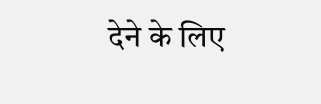देने के लिए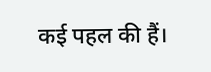कई पहल की हैं।